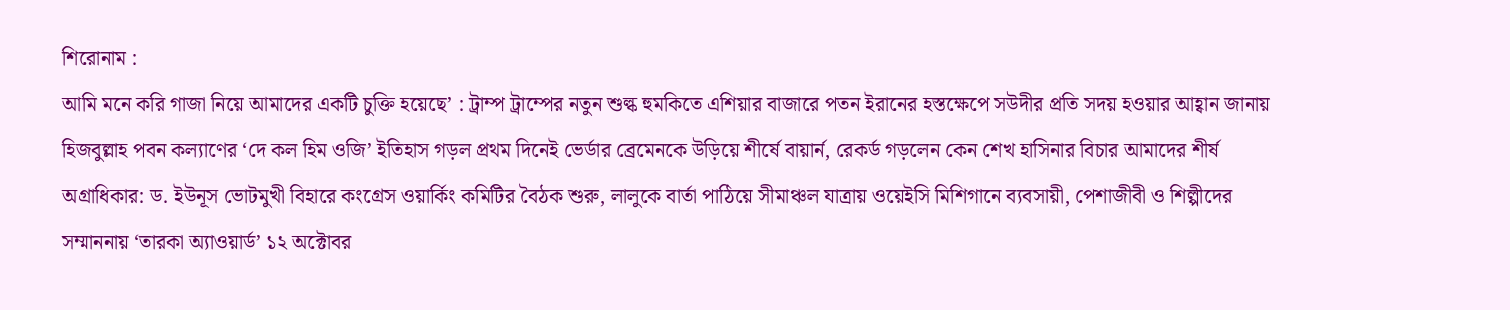শিরোনাম :
আমি মনে করি গাজা নিয়ে আমাদের একটি চুক্তি হয়েছে’ : ট্রাম্প ট্রাম্পের নতুন শুল্ক হুমকিতে এশিয়ার বাজারে পতন ইরানের হস্তক্ষেপে সউদীর প্রতি সদয় হওয়ার আহ্বান জানায় হিজবুল্লাহ পবন কল্যাণের ‘দে কল হিম ওজি’ ইতিহাস গড়ল প্রথম দিনেই ভের্ডার ব্রেমেনকে উড়িয়ে শীর্ষে বায়ার্ন, রেকর্ড গড়লেন কেন শেখ হাসিনার বিচার আমাদের শীর্ষ অগ্রাধিকার: ড. ইউনূস ভোটমুখী বিহারে কংগ্রেস ওয়ার্কিং কমিটির বৈঠক শুরু, লালুকে বার্তা পাঠিয়ে সীমাঞ্চল যাত্রায় ওয়েইসি মিশিগানে ব্যবসায়ী, পেশাজীবী ও শিল্পীদের সম্মাননায় ‘তারকা অ্যাওয়ার্ড’ ১২ অক্টোবর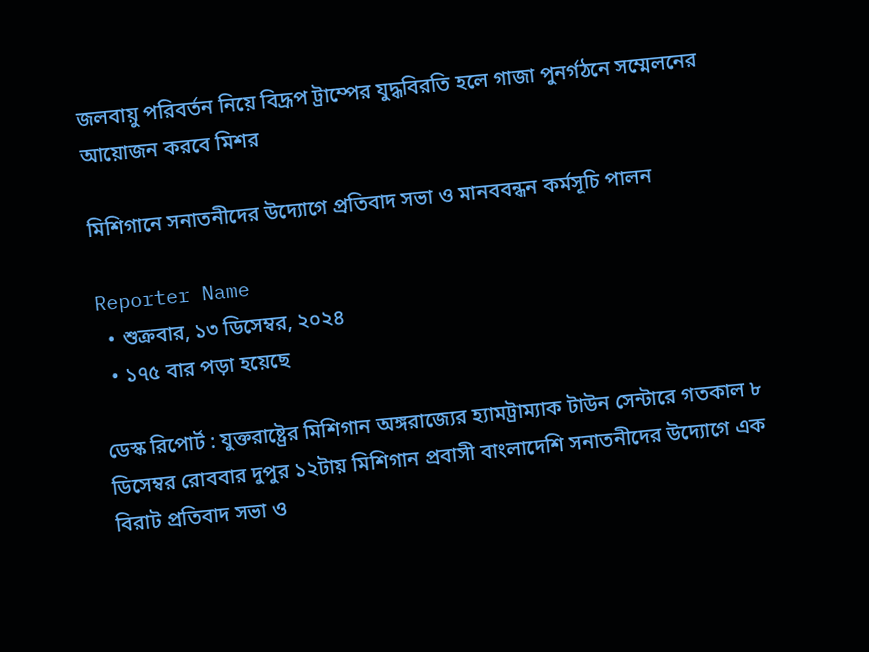জলবায়ু পরিবর্তন নিয়ে বিদ্রূপ ট্রাম্পের যুদ্ধবিরতি হলে গাজা পুনর্গঠনে সম্মেলনের আয়োজন করবে মিশর

মিশিগানে সনাতনীদের উদ্যোগে প্রতিবাদ সভা ও মানববন্ধন কর্মসূচি পালন

Reporter Name
  • শুক্রবার, ১৩ ডিসেম্বর, ২০২৪
  • ১৭৫ বার পড়া হয়েছে

ডেস্ক রিপোর্ট : যুক্তরাষ্ট্রের মিশিগান অঙ্গরাজ্যের হ্যামট্রাম্যাক টাউন সেন্টারে গতকাল ৮ ডিসেম্বর রোববার দুপুর ১২টায় মিশিগান প্রবাসী বাংলাদেশি সনাতনীদের উদ্যোগে এক বিরাট প্রতিবাদ সভা ও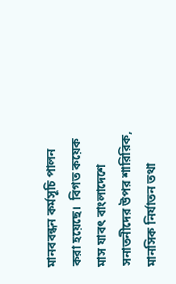মানববন্ধন কর্মসূচি পালন করা হয়েছে।  বিগত কয়েক মাস যাবৎ বাংলাদেশে সনাতনীদের উপর শারিরিক, মানসিক নির্যাতন তথা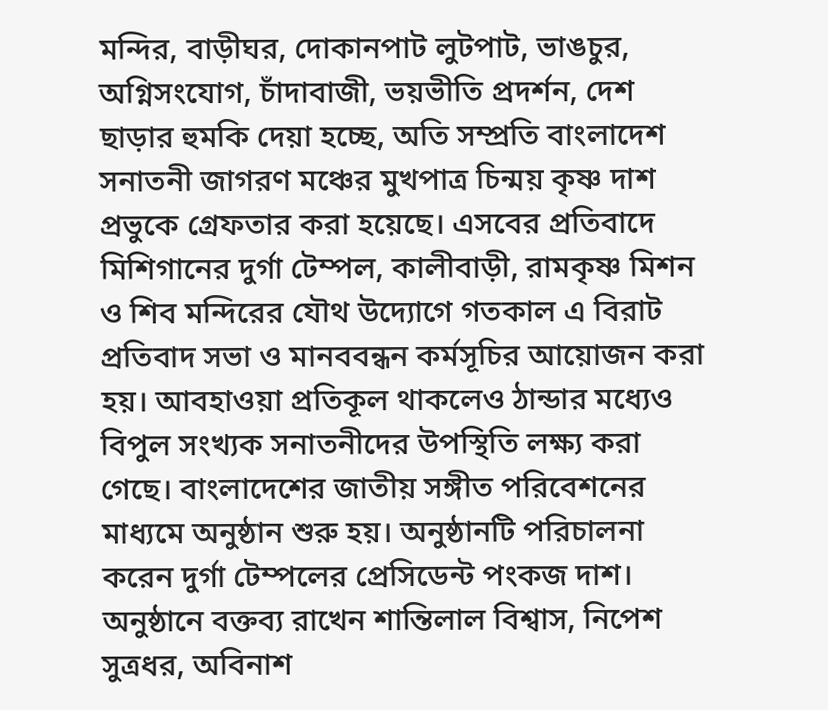মন্দির, বাড়ীঘর, দোকানপাট লুটপাট, ভাঙচুর, অগ্নিসংযোগ, চাঁদাবাজী, ভয়ভীতি প্রদর্শন, দেশ ছাড়ার হুমকি দেয়া হচ্ছে, অতি সম্প্রতি বাংলাদেশ সনাতনী জাগরণ মঞ্চের মুখপাত্র চিন্ময় কৃষ্ণ দাশ প্রভুকে গ্রেফতার করা হয়েছে। এসবের প্রতিবাদে  মিশিগানের দুর্গা টেম্পল, কালীবাড়ী, রামকৃষ্ণ মিশন ও শিব মন্দিরের যৌথ উদ্যোগে গতকাল এ বিরাট প্রতিবাদ সভা ও মানববন্ধন কর্মসূচির আয়োজন করা হয়। আবহাওয়া প্রতিকূল থাকলেও ঠান্ডার মধ্যেও  বিপুল সংখ্যক সনাতনীদের উপস্থিতি লক্ষ্য করা গেছে। বাংলাদেশের জাতীয় সঙ্গীত পরিবেশনের মাধ্যমে অনুষ্ঠান শুরু হয়। অনুষ্ঠানটি পরিচালনা করেন দুর্গা টেম্পলের প্রেসিডেন্ট পংকজ দাশ। অনুষ্ঠানে বক্তব্য রাখেন শান্তিলাল বিশ্বাস, নিপেশ সুত্রধর, অবিনাশ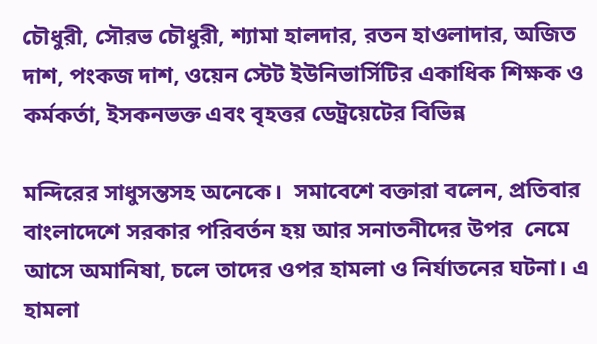চৌধুরী, সৌরভ চৌধুরী, শ্যামা হালদার, রতন হাওলাদার, অজিত দাশ, পংকজ দাশ, ওয়েন স্টেট ইউনিভার্সিটির একাধিক শিক্ষক ও কর্মকর্তা, ইসকনভক্ত এবং বৃহত্তর ডেট্রয়েটের বিভিন্ন

মন্দিরের সাধুসন্তসহ অনেকে।  সমাবেশে বক্তারা বলেন, প্রতিবার বাংলাদেশে সরকার পরিবর্তন হয় আর সনাতনীদের উপর  নেমে আসে অমানিষা, চলে তাদের ওপর হামলা ও নির্যাতনের ঘটনা। এ হামলা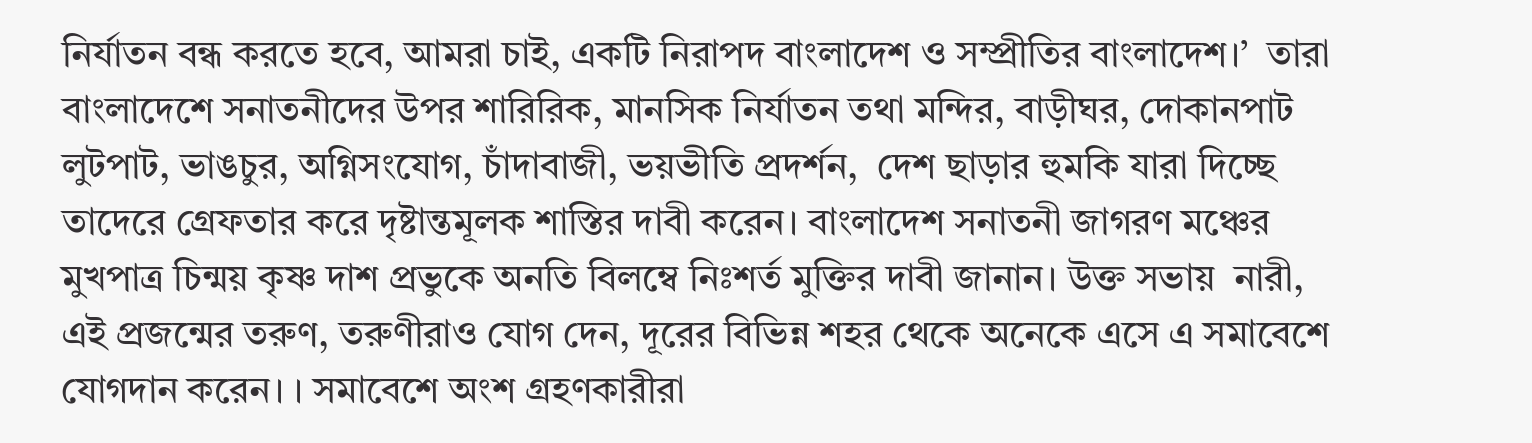নির্যাতন বন্ধ করতে হবে, আমরা চাই, একটি নিরাপদ বাংলাদেশ ও সম্প্রীতির বাংলাদেশ।’  তারা বাংলাদেশে সনাতনীদের উপর শারিরিক, মানসিক নির্যাতন তথা মন্দির, বাড়ীঘর, দোকানপাট লুটপাট, ভাঙচুর, অগ্নিসংযোগ, চাঁদাবাজী, ভয়ভীতি প্রদর্শন,  দেশ ছাড়ার হুমকি যারা দিচ্ছে তাদেরে গ্রেফতার করে দৃষ্টান্তমূলক শাস্তির দাবী করেন। বাংলাদেশ সনাতনী জাগরণ মঞ্চের মুখপাত্র চিন্ময় কৃষ্ণ দাশ প্রভুকে অনতি বিলম্বে নিঃশর্ত মুক্তির দাবী জানান। উক্ত সভায়  নারী, এই প্রজন্মের তরুণ, তরুণীরাও যোগ দেন, দূরের বিভিন্ন শহর থেকে অনেকে এসে এ সমাবেশে যোগদান করেন। । সমাবেশে অংশ গ্রহণকারীরা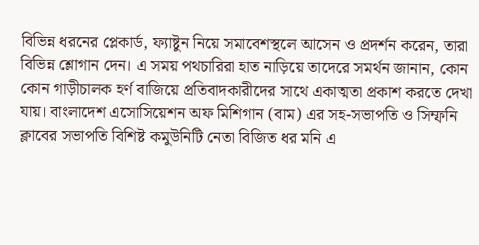বিভিন্ন ধরনের প্লেকার্ড, ফ্যাষ্টুন নিয়ে সমাবেশস্থলে আসেন ও প্রদর্শন করেন, তারা বিভিন্ন শ্লোগান দেন। এ সময় পথচারিরা হাত নাড়িয়ে তাদেরে সমর্থন জানান, কোন কোন গাড়ীচালক হর্ণ বাজিয়ে প্রতিবাদকারীদের সাথে একাত্মতা প্রকাশ করতে দেখা যায়। বাংলাদেশ এসোসিয়েশন অফ মিশিগান (বাম) এর সহ-সভাপতি ও সিম্ফনি ক্লাবের সভাপতি বিশিষ্ট কমুউনিটি নেতা বিজিত ধর মনি এ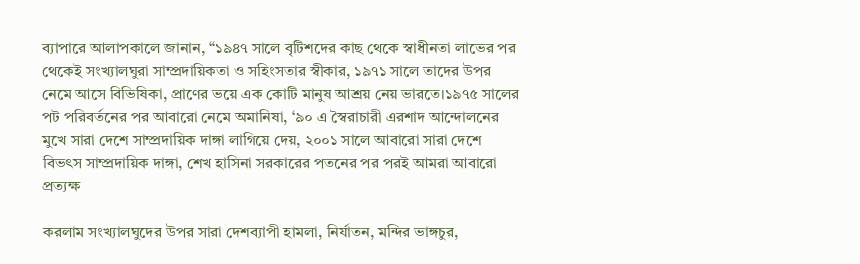ব্যাপারে আলাপকালে জানান, “১৯৪৭ সালে বৃটিশদের কাছ থেকে স্বাধীনতা লাভের পর থেকেই সংখ্যালঘুরা সাম্প্রদায়িকতা ও সহিংসতার স্বীকার, ১৯৭১ সালে তাদের উপর নেমে আসে বিভিষিকা, প্রাণের ভয়ে এক কোটি মানুষ আশ্রয় নেয় ভারতে।১৯৭৫ সালের পট পরিবর্তনের পর আবারো নেমে অমানিষা, ‘৯০ এ স্বৈরাচারী এরশাদ আন্দোলনের মুখে সারা দেশে সাম্প্রদায়িক দাঙ্গা লাগিয়ে দেয়, ২০০১ সালে আবারো সারা দেশে বিভৎস সাম্প্রদায়িক দাঙ্গা, শেখ হাসিনা সরকারের পতনের পর পরই আমরা আবারো প্রত্যক্ষ

করলাম সংখ্যালঘুদের উপর সারা দেশব্যাপী হামলা, নির্যাতন, মন্দির ভাঙ্গচুর,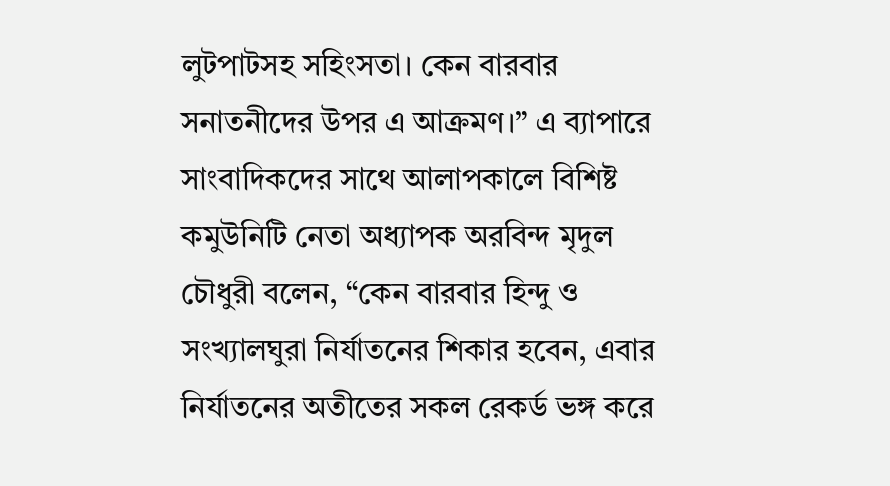লুটপাটসহ সহিংসতা। কেন বারবার  সনাতনীদের উপর এ আক্রমণ।” এ ব্যাপারে সাংবাদিকদের সাথে আলাপকালে বিশিষ্ট কমুউনিটি নেতা অধ্যাপক অরবিন্দ মৃদুল চৌধুরী বলেন, “কেন বারবার হিন্দু ও সংখ্যালঘুরা নির্যাতনের শিকার হবেন, এবার নির্যাতনের অতীতের সকল রেকর্ড ভঙ্গ করে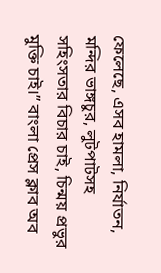ফেলেছে, এসব হামলা, নির্যাতন, মন্দির ভাঙ্গচুর, লুটপাটসহ সহিংসতার বিচার চাই, চিন্ময় প্রভুর মুক্তি চাই।” বাংলা প্রেস ক্লাব অব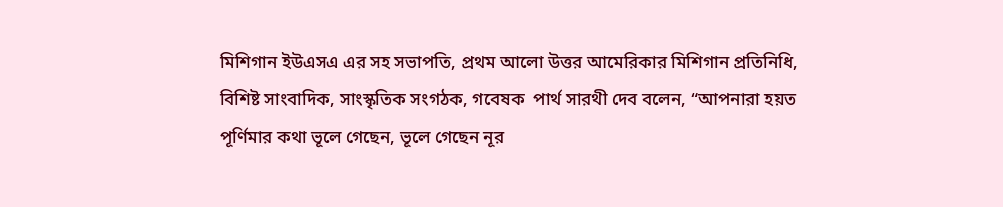মিশিগান ইউএসএ এর সহ সভাপতি, প্রথম আলো উত্তর আমেরিকার মিশিগান প্রতিনিধি,  বিশিষ্ট সাংবাদিক, সাংস্কৃতিক সংগঠক, গবেষক  পার্থ সারথী দেব বলেন, “আপনারা হয়ত পূর্ণিমার কথা ভূলে গেছেন, ভূলে গেছেন নূর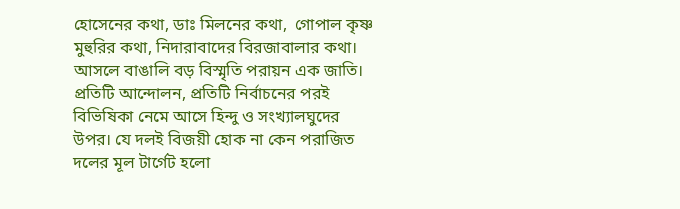হোসেনের কথা, ডাঃ মিলনের কথা,  গোপাল কৃষ্ণ মুহুরির কথা, নিদারাবাদের বিরজাবালার কথা। আসলে বাঙালি বড় বিস্মৃতি পরায়ন এক জাতি। প্রতিটি আন্দোলন, প্রতিটি নির্বাচনের পরই বিভিষিকা নেমে আসে হিন্দু ও সংখ্যালঘুদের উপর। যে দলই বিজয়ী হোক না কেন পরাজিত দলের মূল টার্গেট হলো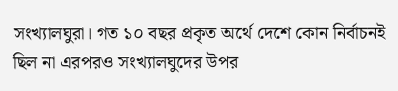সংখ্যালঘুরা। গত ১০ বছর প্রকৃত অর্থে দেশে কোন নির্বাচনই ছিল না এরপরও সংখ্যালঘুদের উপর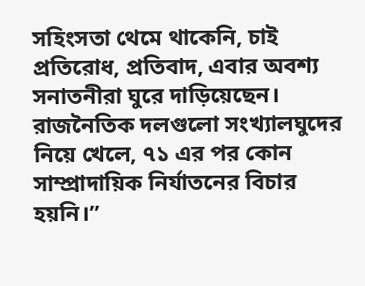সহিংসতা থেমে থাকেনি, চাই প্রতিরোধ, প্রতিবাদ, এবার অবশ্য সনাতনীরা ঘুরে দাড়িয়েছেন। রাজনৈতিক দলগুলো সংখ্যালঘুদের নিয়ে খেলে, ৭১ এর পর কোন সাম্প্রাদায়িক নির্যাতনের বিচার হয়নি।”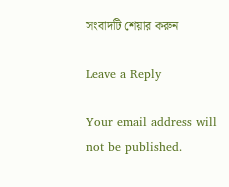সংবাদটি শেয়ার করুন

Leave a Reply

Your email address will not be published.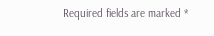Required fields are marked *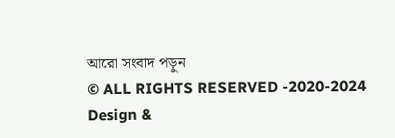আরো সংবাদ পড়ুন
© ALL RIGHTS RESERVED -2020-2024
Design &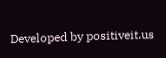Developed by positiveit.us